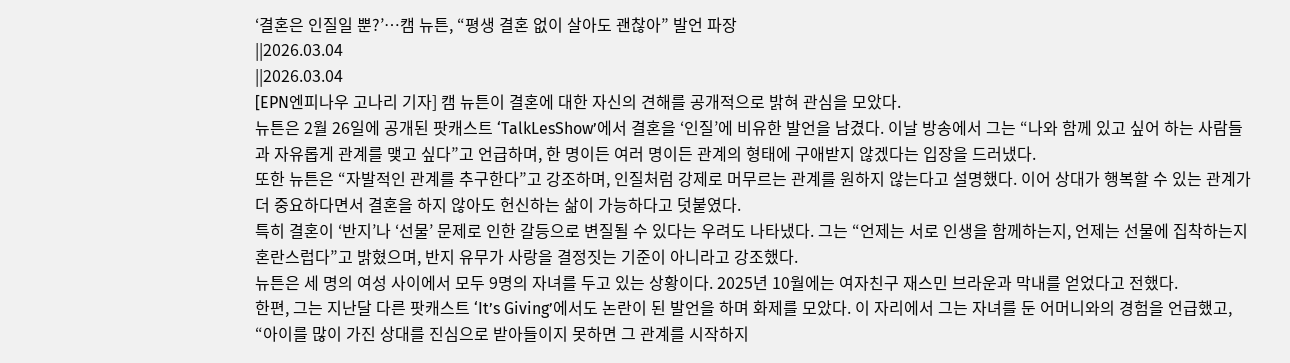‘결혼은 인질일 뿐?’…캠 뉴튼, “평생 결혼 없이 살아도 괜찮아” 발언 파장
||2026.03.04
||2026.03.04
[EPN엔피나우 고나리 기자] 캠 뉴튼이 결혼에 대한 자신의 견해를 공개적으로 밝혀 관심을 모았다.
뉴튼은 2월 26일에 공개된 팟캐스트 ‘TalkLesShow’에서 결혼을 ‘인질’에 비유한 발언을 남겼다. 이날 방송에서 그는 “나와 함께 있고 싶어 하는 사람들과 자유롭게 관계를 맺고 싶다”고 언급하며, 한 명이든 여러 명이든 관계의 형태에 구애받지 않겠다는 입장을 드러냈다.
또한 뉴튼은 “자발적인 관계를 추구한다”고 강조하며, 인질처럼 강제로 머무르는 관계를 원하지 않는다고 설명했다. 이어 상대가 행복할 수 있는 관계가 더 중요하다면서 결혼을 하지 않아도 헌신하는 삶이 가능하다고 덧붙였다.
특히 결혼이 ‘반지’나 ‘선물’ 문제로 인한 갈등으로 변질될 수 있다는 우려도 나타냈다. 그는 “언제는 서로 인생을 함께하는지, 언제는 선물에 집착하는지 혼란스럽다”고 밝혔으며, 반지 유무가 사랑을 결정짓는 기준이 아니라고 강조했다.
뉴튼은 세 명의 여성 사이에서 모두 9명의 자녀를 두고 있는 상황이다. 2025년 10월에는 여자친구 재스민 브라운과 막내를 얻었다고 전했다.
한편, 그는 지난달 다른 팟캐스트 ‘It’s Giving’에서도 논란이 된 발언을 하며 화제를 모았다. 이 자리에서 그는 자녀를 둔 어머니와의 경험을 언급했고, “아이를 많이 가진 상대를 진심으로 받아들이지 못하면 그 관계를 시작하지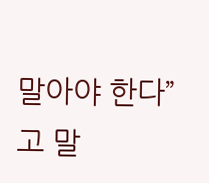말아야 한다”고 말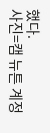했다.
사진=캠 뉴튼 계정